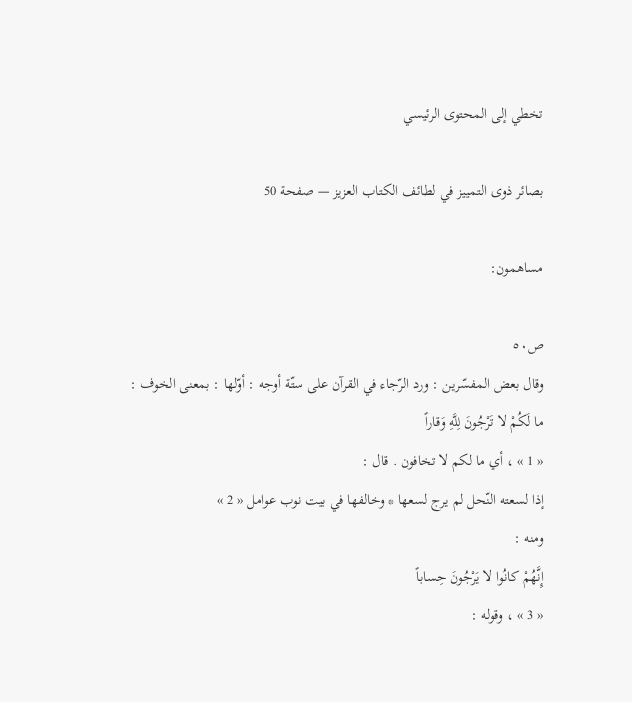تخطي إلى المحتوى الرئيسي

بصائر ذوى التمييز في لطائف الكتاب العزيز — صفحة 50

مساهمون:

ص٥٠
وقال بعض المفسّرين : ورد الرّجاء في القرآن على ستّة أوجه : أوّلها : بمعنى الخوف :
ما لَكُمْ لا تَرْجُونَ لِلَّهِ وَقاراً
« 1 » ، أي ما لكم لا تخافون . قال :
إذا لسعته النّحل لم يرج لسعها * وخالفها في بيت نوب عوامل « 2 »
ومنه :
إِنَّهُمْ كانُوا لا يَرْجُونَ حِساباً
« 3 » ، وقوله :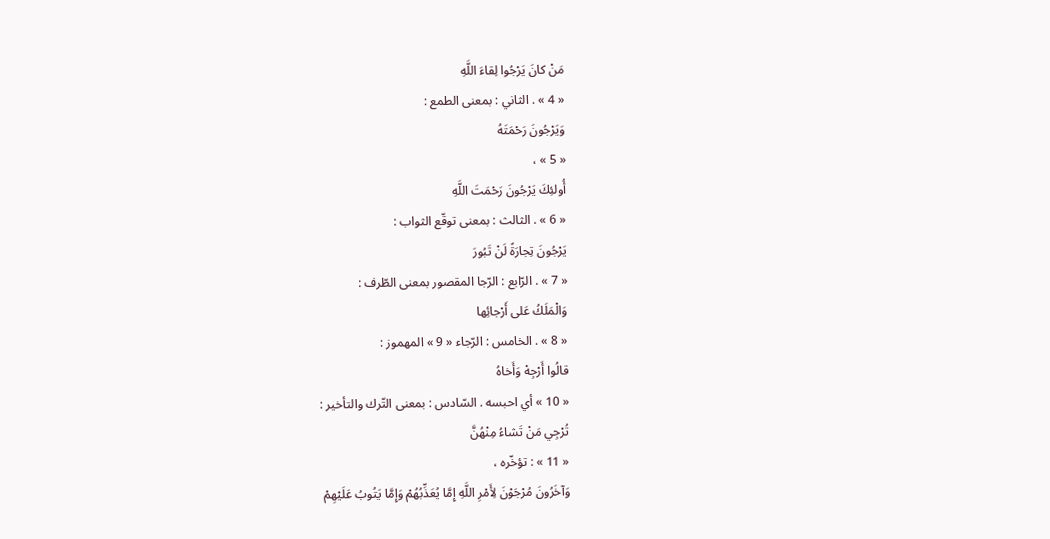مَنْ كانَ يَرْجُوا لِقاءَ اللَّهِ
« 4 » . الثاني : بمعنى الطمع :
وَيَرْجُونَ رَحْمَتَهُ
« 5 » ،
أُولئِكَ يَرْجُونَ رَحْمَتَ اللَّهِ
« 6 » . الثالث : بمعنى توقّع الثواب :
يَرْجُونَ تِجارَةً لَنْ تَبُورَ
« 7 » . الرّابع : الرّجا المقصور بمعنى الطّرف :
وَالْمَلَكُ عَلى أَرْجائِها
« 8 » . الخامس : الرّجاء « 9 » المهموز :
قالُوا أَرْجِهْ وَأَخاهُ
« 10 » أي احبسه . السّادس : بمعنى التّرك والتأخير :
تُرْجِي مَنْ تَشاءُ مِنْهُنَّ
« 11 » : تؤخّره ،
وَآخَرُونَ مُرْجَوْنَ لِأَمْرِ اللَّهِ إِمَّا يُعَذِّبُهُمْ وَإِمَّا يَتُوبُ عَلَيْهِمْ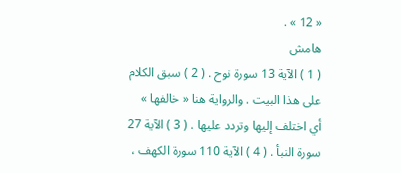« 12 » .
هامش
( 1 ) الآية 13 سورة نوح . ( 2 ) سبق الكلام على هذا البيت . والرواية هنا « خالفها » أي اختلف إليها وتردد عليها . ( 3 ) الآية 27 سورة النبأ . ( 4 ) الآية 110 سورة الكهف ،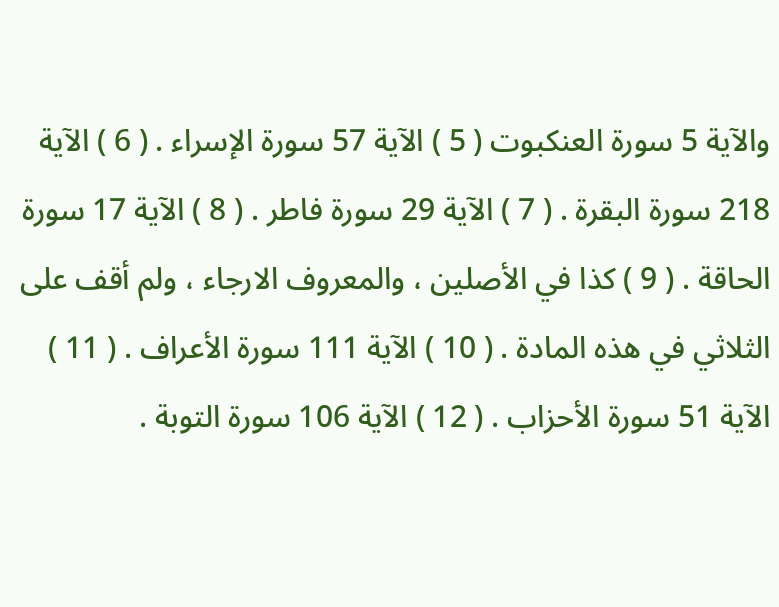والآية 5 سورة العنكبوت ( 5 ) الآية 57 سورة الإسراء . ( 6 ) الآية 218 سورة البقرة . ( 7 ) الآية 29 سورة فاطر . ( 8 ) الآية 17 سورة الحاقة . ( 9 ) كذا في الأصلين ، والمعروف الارجاء ، ولم أقف على الثلاثي في هذه المادة . ( 10 ) الآية 111 سورة الأعراف . ( 11 ) الآية 51 سورة الأحزاب . ( 12 ) الآية 106 سورة التوبة .